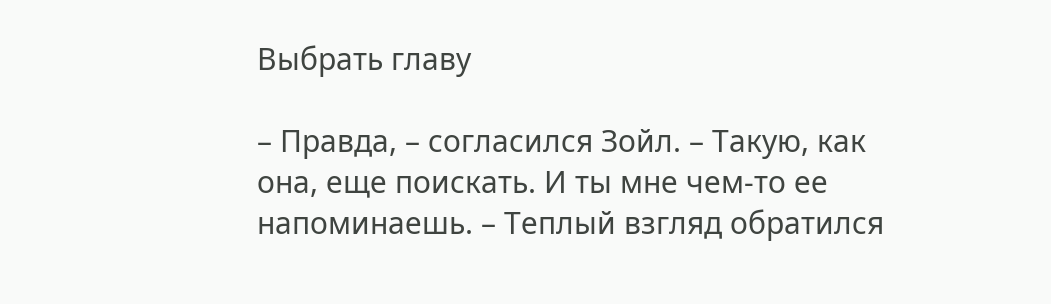Выбрать главу

– Правда, – согласился Зойл. – Такую, как она, еще поискать. И ты мне чем-то ее напоминаешь. – Теплый взгляд обратился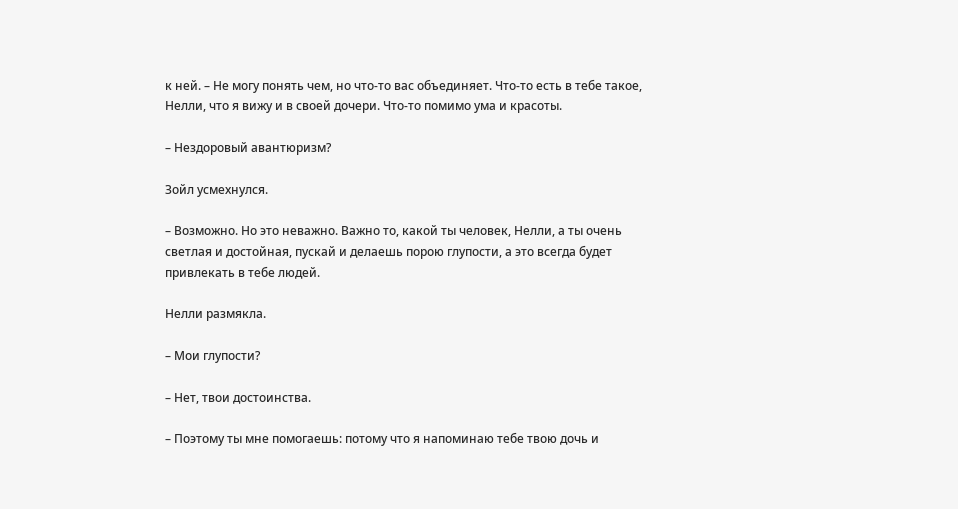к ней. – Не могу понять чем, но что-то вас объединяет. Что-то есть в тебе такое, Нелли, что я вижу и в своей дочери. Что-то помимо ума и красоты.

– Нездоровый авантюризм?

Зойл усмехнулся.

– Возможно. Но это неважно. Важно то, какой ты человек, Нелли, а ты очень светлая и достойная, пускай и делаешь порою глупости, а это всегда будет привлекать в тебе людей.

Нелли размякла.

– Мои глупости?

– Нет, твои достоинства.

– Поэтому ты мне помогаешь: потому что я напоминаю тебе твою дочь и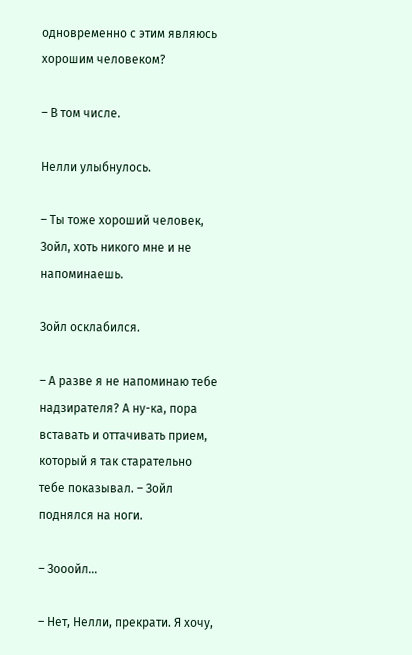одновременно с этим являюсь хорошим человеком?

– В том числе.

Нелли улыбнулось.

– Ты тоже хороший человек, Зойл, хоть никого мне и не напоминаешь.

Зойл осклабился.

– А разве я не напоминаю тебе надзирателя? А ну-ка, пора вставать и оттачивать прием, который я так старательно тебе показывал. – Зойл поднялся на ноги.

– Зооойл…

– Нет, Нелли, прекрати. Я хочу,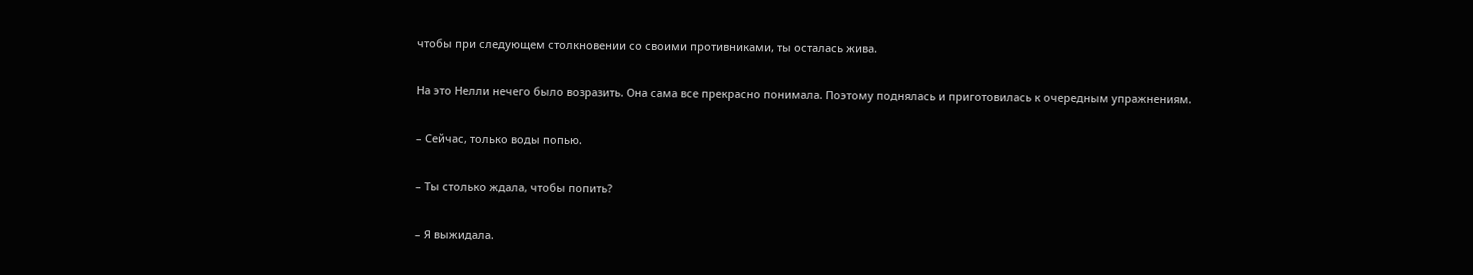чтобы при следующем столкновении со своими противниками, ты осталась жива.

На это Нелли нечего было возразить. Она сама все прекрасно понимала. Поэтому поднялась и приготовилась к очередным упражнениям.

– Сейчас, только воды попью.

– Ты столько ждала, чтобы попить?

– Я выжидала.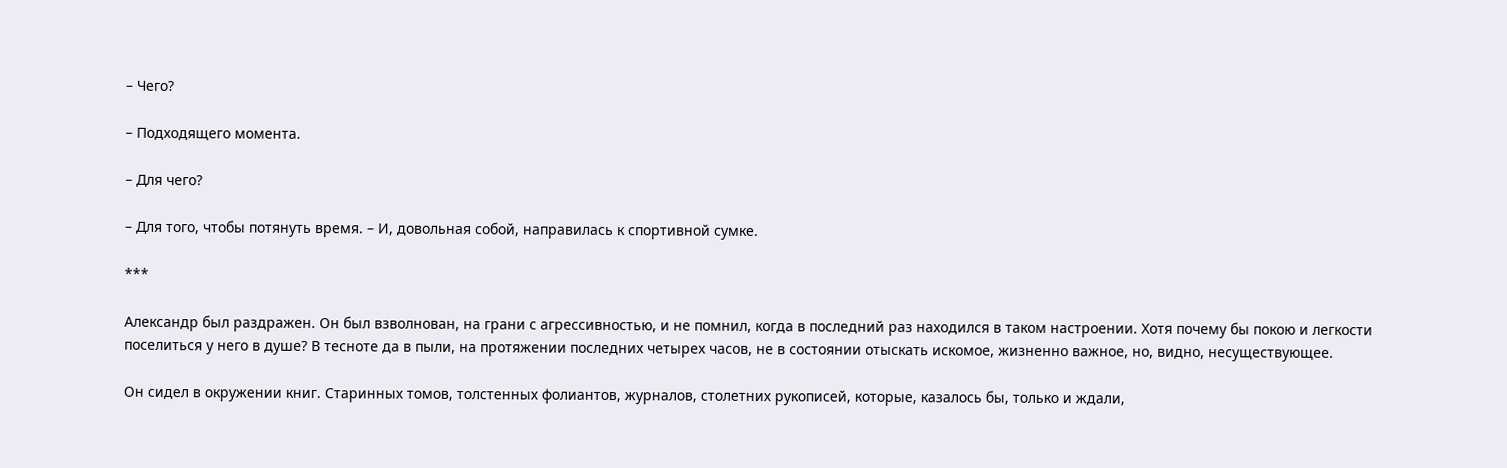– Чего?

– Подходящего момента.

– Для чего?

– Для того, чтобы потянуть время. – И, довольная собой, направилась к спортивной сумке.

***

Александр был раздражен. Он был взволнован, на грани с агрессивностью, и не помнил, когда в последний раз находился в таком настроении. Хотя почему бы покою и легкости поселиться у него в душе? В тесноте да в пыли, на протяжении последних четырех часов, не в состоянии отыскать искомое, жизненно важное, но, видно, несуществующее.

Он сидел в окружении книг. Старинных томов, толстенных фолиантов, журналов, столетних рукописей, которые, казалось бы, только и ждали,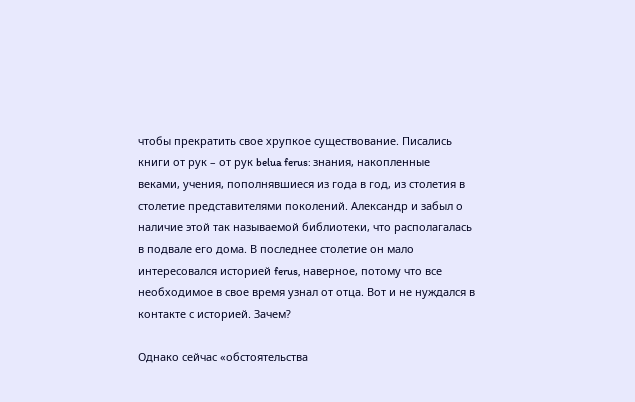чтобы прекратить свое хрупкое существование. Писались книги от рук – от рук belua ferus: знания, накопленные веками, учения, пополнявшиеся из года в год, из столетия в столетие представителями поколений. Александр и забыл о наличие этой так называемой библиотеки, что располагалась в подвале его дома. В последнее столетие он мало интересовался историей ferus, наверное, потому что все необходимое в свое время узнал от отца. Вот и не нуждался в контакте с историей. Зачем?

Однако сейчас «обстоятельства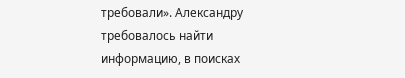требовали». Александру требовалось найти информацию, в поисках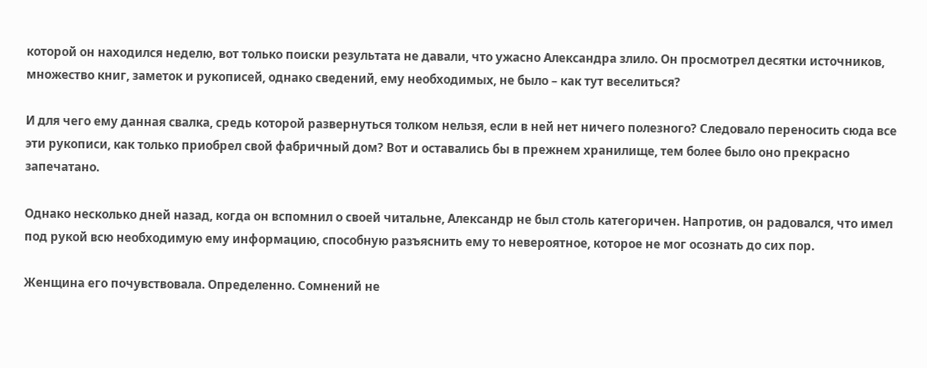которой он находился неделю, вот только поиски результата не давали, что ужасно Александра злило. Он просмотрел десятки источников, множество книг, заметок и рукописей, однако сведений, ему необходимых, не было – как тут веселиться?

И для чего ему данная свалка, средь которой развернуться толком нельзя, если в ней нет ничего полезного? Следовало переносить сюда все эти рукописи, как только приобрел свой фабричный дом? Вот и оставались бы в прежнем хранилище, тем более было оно прекрасно запечатано.

Однако несколько дней назад, когда он вспомнил о своей читальне, Александр не был столь категоричен. Напротив, он радовался, что имел под рукой всю необходимую ему информацию, способную разъяснить ему то невероятное, которое не мог осознать до сих пор.

Женщина его почувствовала. Определенно. Сомнений не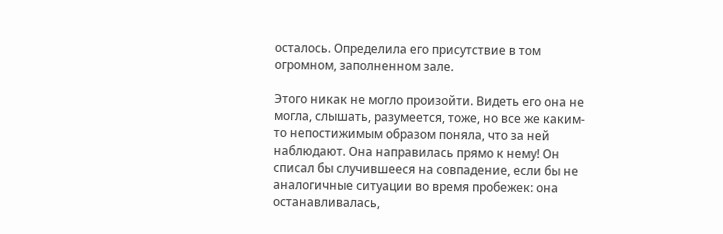осталось. Определила его присутствие в том огромном, заполненном зале.

Этого никак не могло произойти. Видеть его она не могла, слышать, разумеется, тоже, но все же каким-то непостижимым образом поняла, что за ней наблюдают. Она направилась прямо к нему! Он списал бы случившееся на совпадение, если бы не аналогичные ситуации во время пробежек: она останавливалась,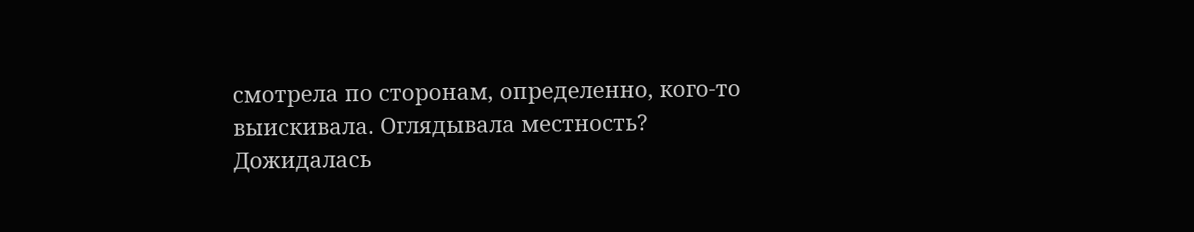смотрела по сторонам, определенно, кого-то выискивала. Оглядывала местность? Дожидалась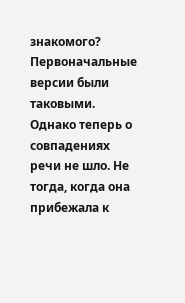знакомого? Первоначальные версии были таковыми. Однако теперь о совпадениях речи не шло. Не тогда, когда она прибежала к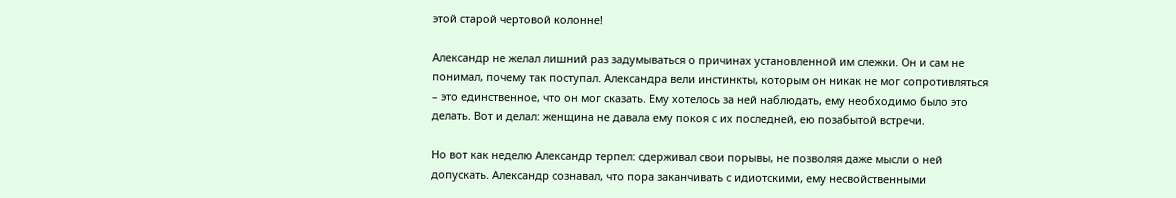этой старой чертовой колонне!

Александр не желал лишний раз задумываться о причинах установленной им слежки. Он и сам не понимал, почему так поступал. Александра вели инстинкты, которым он никак не мог сопротивляться – это единственное, что он мог сказать. Ему хотелось за ней наблюдать, ему необходимо было это делать. Вот и делал: женщина не давала ему покоя с их последней, ею позабытой встречи.

Но вот как неделю Александр терпел: сдерживал свои порывы, не позволяя даже мысли о ней допускать. Александр сознавал, что пора заканчивать с идиотскими, ему несвойственными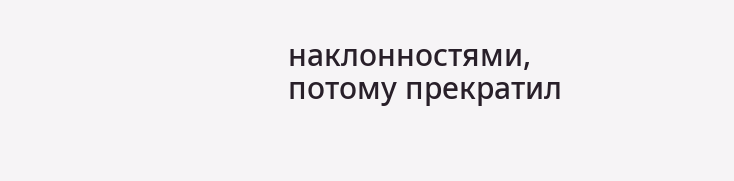наклонностями, потому прекратил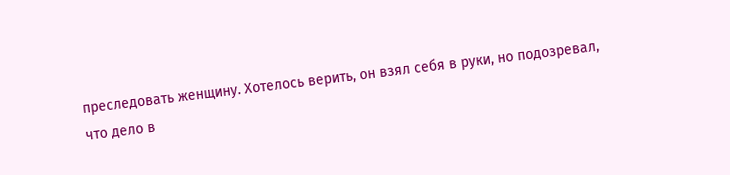преследовать женщину. Хотелось верить, он взял себя в руки, но подозревал, что дело в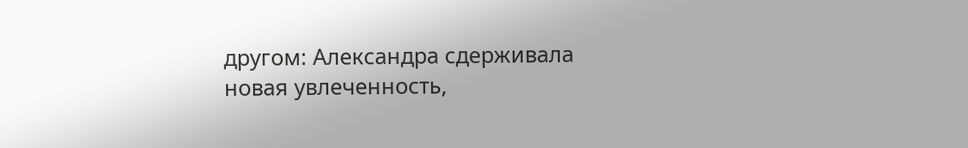другом: Александра сдерживала новая увлеченность,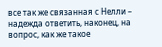все так же связанная с Нелли – надежда ответить, наконец, на вопрос, как же такое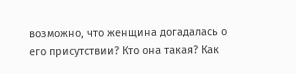возможно, что женщина догадалась о его присутствии? Кто она такая? Как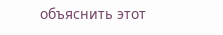объяснить этот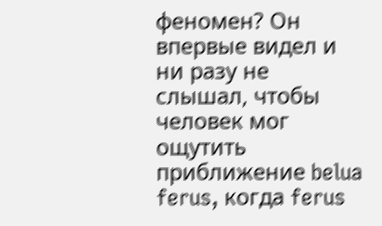феномен? Он впервые видел и ни разу не слышал, чтобы человек мог ощутить приближение belua ferus, когда ferus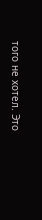того не хотел. Это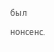был нонсенс.